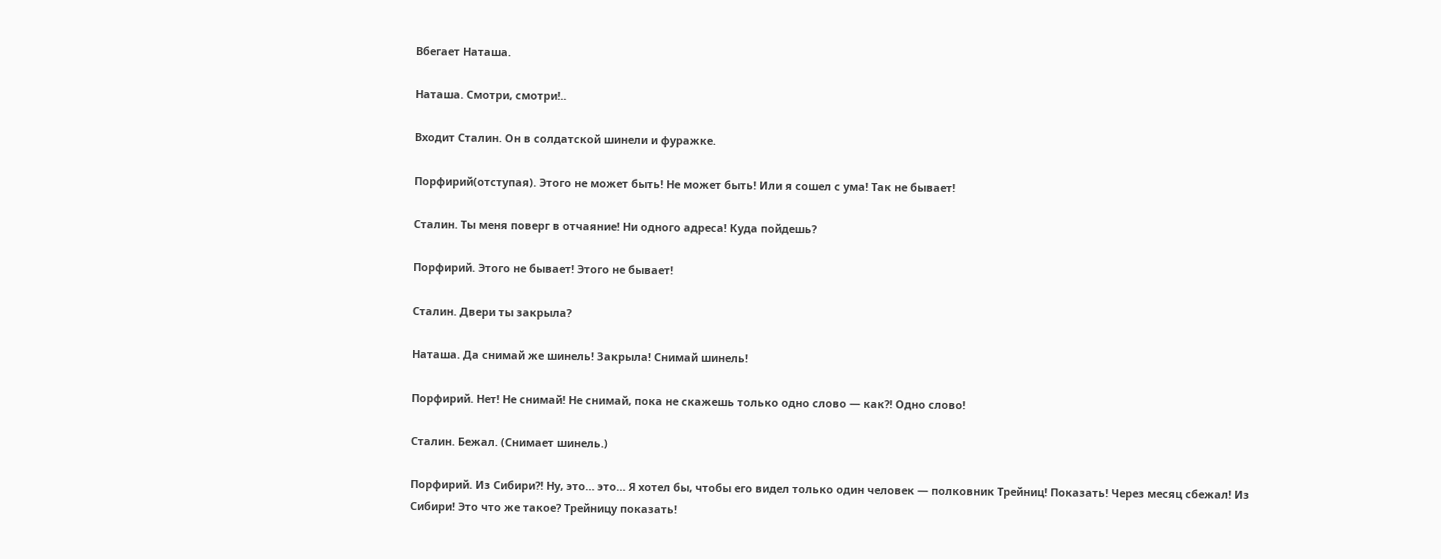Вбегает Наташа.

Наташа. Смотри, смотри!..

Входит Сталин. Он в солдатской шинели и фуражке.

Порфирий(отступая). Этого не может быть! Не может быть! Или я сошел с ума! Так не бывает!

Сталин. Ты меня поверг в отчаяние! Ни одного адреса! Куда пойдешь?

Порфирий. Этого не бывает! Этого не бывает!

Сталин. Двери ты закрыла?

Наташа. Да снимай же шинель! Закрыла! Снимай шинель!

Порфирий. Нет! Не снимай! Не снимай, пока не скажешь только одно слово — как?! Одно слово!

Сталин. Бежал. (Снимает шинель.)

Порфирий. Из Сибири?! Ну, это… это… Я хотел бы, чтобы его видел только один человек ― полковник Трейниц! Показать! Через месяц сбежал! Из Сибири! Это что же такое? Трейницу показать!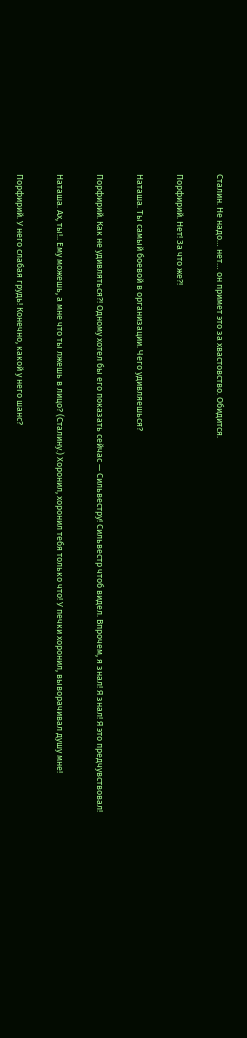Сталин. Не надо… нет… он примет это за хвастовство. Обидится.

Порфирий. Нет! За что же?!

Наташа. Ты самый боевой в организации. Чего удивляешься?

Порфирий. Как не удивляться?! Одному хотел бы его показать сейчас — Сильвестру! Сильвестр чтоб видел. Впрочем, я знал! Я знал! Я это предчувствовал!

Наташа. Ах, ты!.. Ему можешь, а мне что ты лжешь в лицо? (Сталину.) Хоронил, хоронил тебя только что! У печки хоронил, выворачивал душу мне!

Порфирий. У него слабая грудь! Конечно, какой у него шанс?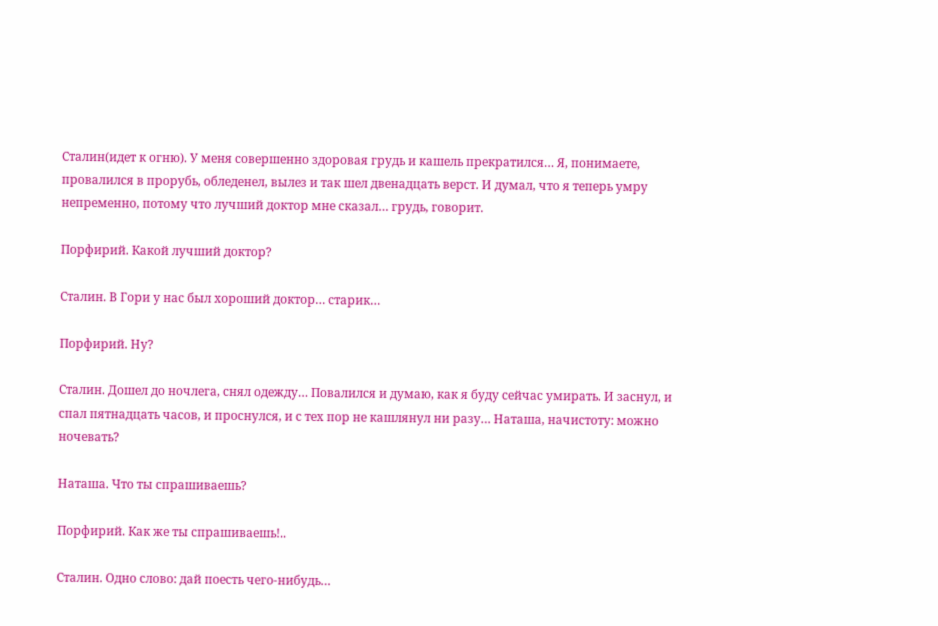Сталин(идет к огню). У меня совершенно здоровая грудь и кашель прекратился… Я, понимаете, провалился в прорубь, обледенел, вылез и так шел двенадцать верст. И думал, что я теперь умру непременно, потому что лучший доктор мне сказал… грудь, говорит.

Порфирий. Какой лучший доктор?

Сталин. В Гори у нас был хороший доктор… старик…

Порфирий. Ну?

Сталин. Дошел до ночлега, снял одежду… Повалился и думаю, как я буду сейчас умирать. И заснул, и спал пятнадцать часов, и проснулся, и с тех пор не кашлянул ни разу… Наташа, начистоту: можно ночевать?

Наташа. Что ты спрашиваешь?

Порфирий. Как же ты спрашиваешь!..

Сталин. Одно слово: дай поесть чего-нибудь…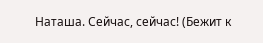Наташа. Сейчас, сейчас! (Бежит к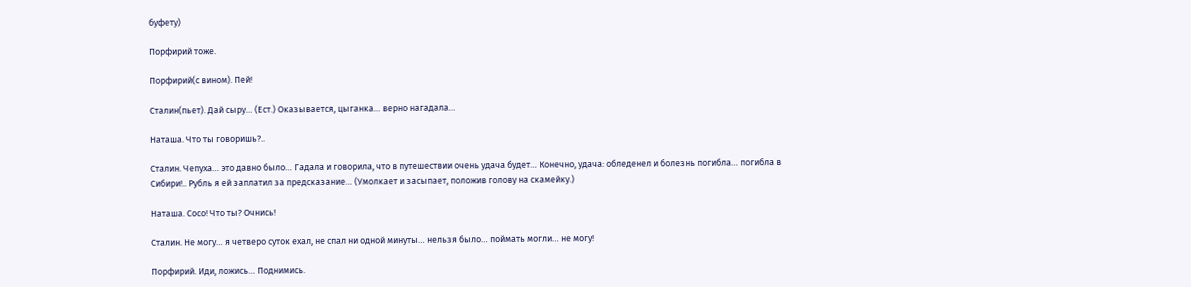буфету)

Порфирий тоже.

Порфирий(с вином). Пей!

Сталин(пьет). Дай сыру… (Ест.) Оказывается, цыганка… верно нагадала…

Наташа. Что ты говоришь?..

Сталин. Чепуха… это давно было… Гадала и говорила, что в путешествии очень удача будет… Конечно, удача: обледенел и болезнь погибла… погибла в Сибири!.. Рубль я ей заплатил за предсказание… (Умолкает и засыпает, положив голову на скамейку.)

Наташа. Сосо! Что ты? Очнись!

Сталин. Не могу… я четверо суток ехал, не спал ни одной минуты… нельзя было… поймать могли… не могу!

Порфирий. Иди, ложись… Поднимись.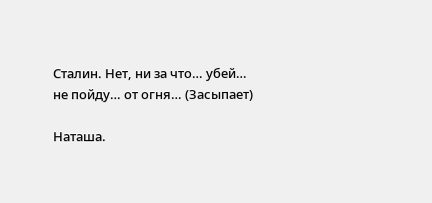Сталин. Нет, ни за что… убей… не пойду… от огня… (Засыпает)

Наташа.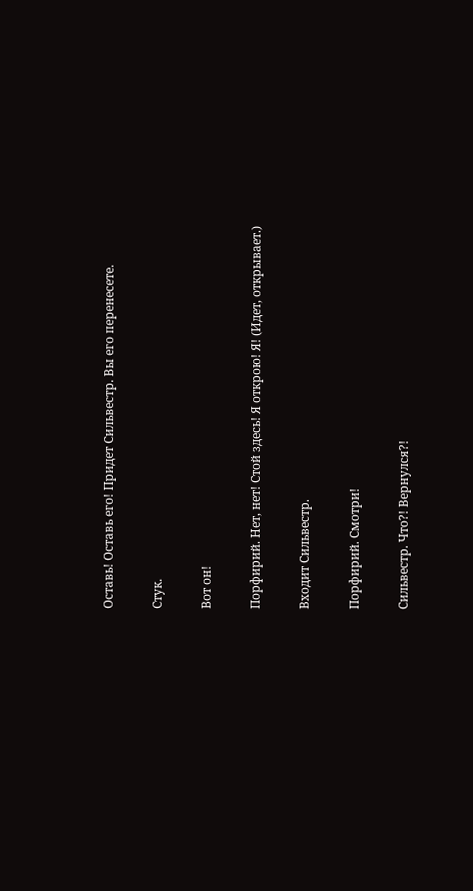Оставь! Оставь его! Придет Сильвестр. Вы его перенесете.

Стук.

Вот он!

Порфирий. Нет, нет! Стой здесь! Я открою! Я! (Идет, открывает.)

Входит Сильвестр.

Порфирий. Смотри!

Сильвестр. Что?! Вернулся?!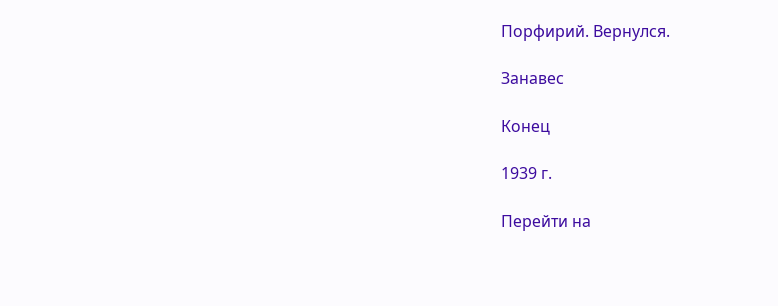Порфирий. Вернулся.

Занавес

Конец

1939 г.

Перейти на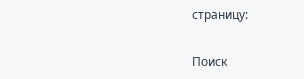страницу:

Поиск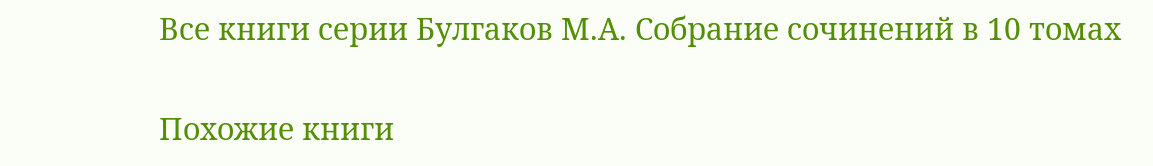Все книги серии Булгаков М.А. Собрание сочинений в 10 томах

Похожие книги